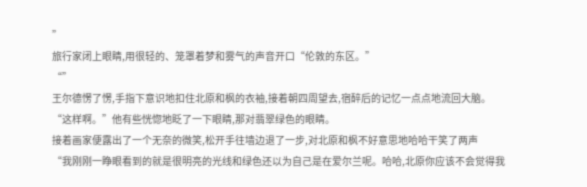”
旅行家闭上眼睛,用很轻的、笼罩着梦和雾气的声音开口“伦敦的东区。”
“”
王尔德愣了愣,手指下意识地扣住北原和枫的衣袖,接着朝四周望去,宿醉后的记忆一点点地流回大脑。
“这样啊。”他有些恍惚地眨了一下眼睛,那对翡翠绿色的眼睛。
接着画家便露出了一个无奈的微笑,松开手往墙边退了一步,对北原和枫不好意思地哈哈干笑了两声
“我刚刚一睁眼看到的就是很明亮的光线和绿色还以为自己是在爱尔兰呢。哈哈,北原你应该不会觉得我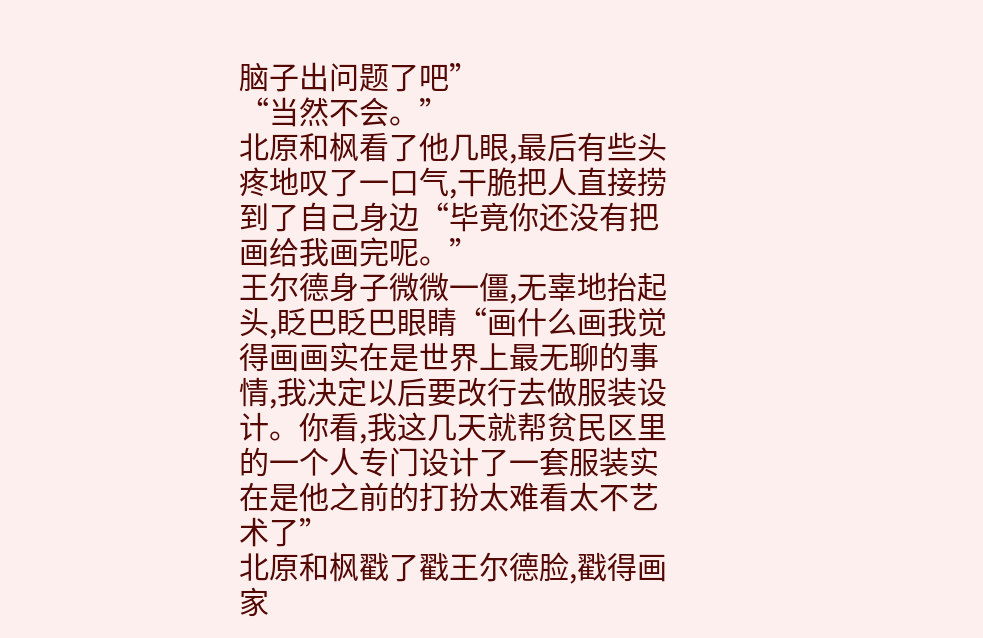脑子出问题了吧”
“当然不会。”
北原和枫看了他几眼,最后有些头疼地叹了一口气,干脆把人直接捞到了自己身边“毕竟你还没有把画给我画完呢。”
王尔德身子微微一僵,无辜地抬起头,眨巴眨巴眼睛“画什么画我觉得画画实在是世界上最无聊的事情,我决定以后要改行去做服装设计。你看,我这几天就帮贫民区里的一个人专门设计了一套服装实在是他之前的打扮太难看太不艺术了”
北原和枫戳了戳王尔德脸,戳得画家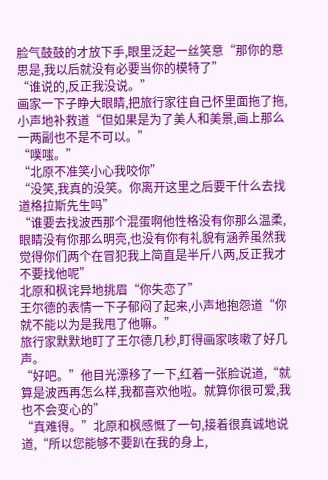脸气鼓鼓的才放下手,眼里泛起一丝笑意“那你的意思是,我以后就没有必要当你的模特了”
“谁说的,反正我没说。”
画家一下子睁大眼睛,把旅行家往自己怀里面拖了拖,小声地补救道“但如果是为了美人和美景,画上那么一两副也不是不可以。”
“噗嗤。”
“北原不准笑小心我咬你”
“没笑,我真的没笑。你离开这里之后要干什么去找道格拉斯先生吗”
“谁要去找波西那个混蛋啊他性格没有你那么温柔,眼睛没有你那么明亮,也没有你有礼貌有涵养虽然我觉得你们两个在冒犯我上简直是半斤八两,反正我才不要找他呢”
北原和枫诧异地挑眉“你失恋了”
王尔德的表情一下子郁闷了起来,小声地抱怨道“你就不能以为是我甩了他嘛。”
旅行家默默地盯了王尔德几秒,盯得画家咳嗽了好几声。
“好吧。”他目光漂移了一下,红着一张脸说道,“就算是波西再怎么样,我都喜欢他啦。就算你很可爱,我也不会变心的”
“真难得。”北原和枫感慨了一句,接着很真诚地说道,“所以您能够不要趴在我的身上,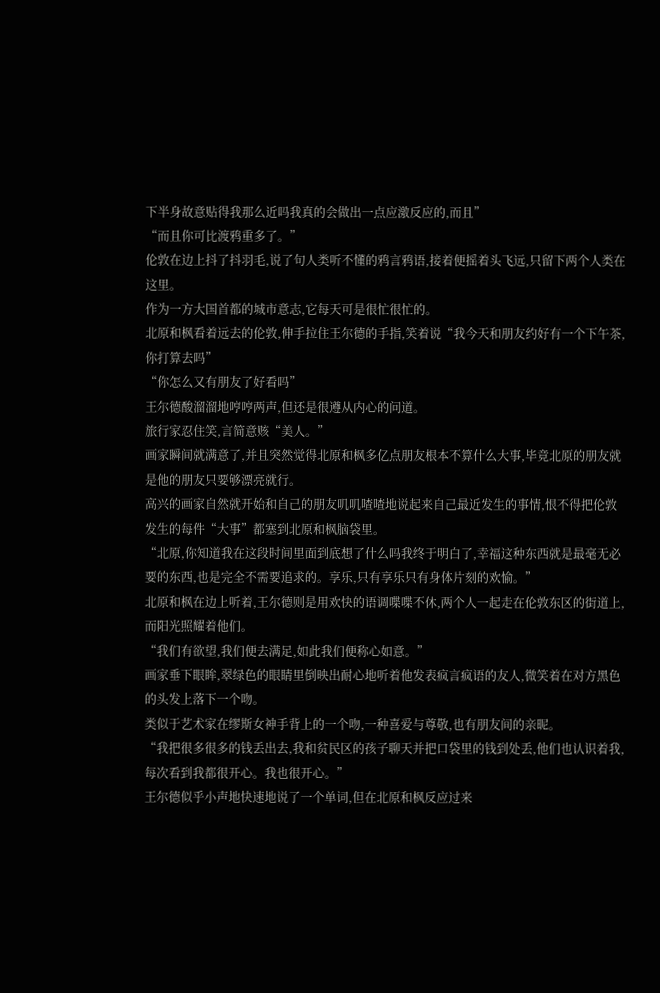下半身故意贴得我那么近吗我真的会做出一点应激反应的,而且”
“而且你可比渡鸦重多了。”
伦敦在边上抖了抖羽毛,说了句人类听不懂的鸦言鸦语,接着便摇着头飞远,只留下两个人类在这里。
作为一方大国首都的城市意志,它每天可是很忙很忙的。
北原和枫看着远去的伦敦,伸手拉住王尔德的手指,笑着说“我今天和朋友约好有一个下午茶,你打算去吗”
“你怎么又有朋友了好看吗”
王尔德酸溜溜地哼哼两声,但还是很遵从内心的问道。
旅行家忍住笑,言简意赅“美人。”
画家瞬间就满意了,并且突然觉得北原和枫多亿点朋友根本不算什么大事,毕竟北原的朋友就是他的朋友只要够漂亮就行。
高兴的画家自然就开始和自己的朋友叽叽喳喳地说起来自己最近发生的事情,恨不得把伦敦发生的每件“大事”都塞到北原和枫脑袋里。
“北原,你知道我在这段时间里面到底想了什么吗我终于明白了,幸福这种东西就是最毫无必要的东西,也是完全不需要追求的。享乐,只有享乐只有身体片刻的欢愉。”
北原和枫在边上听着,王尔德则是用欢快的语调喋喋不休,两个人一起走在伦敦东区的街道上,而阳光照耀着他们。
“我们有欲望,我们便去满足,如此我们便称心如意。”
画家垂下眼眸,翠绿色的眼睛里倒映出耐心地听着他发表疯言疯语的友人,微笑着在对方黑色的头发上落下一个吻。
类似于艺术家在缪斯女神手背上的一个吻,一种喜爱与尊敬,也有朋友间的亲昵。
“我把很多很多的钱丢出去,我和贫民区的孩子聊天并把口袋里的钱到处丢,他们也认识着我,每次看到我都很开心。我也很开心。”
王尔德似乎小声地快速地说了一个单词,但在北原和枫反应过来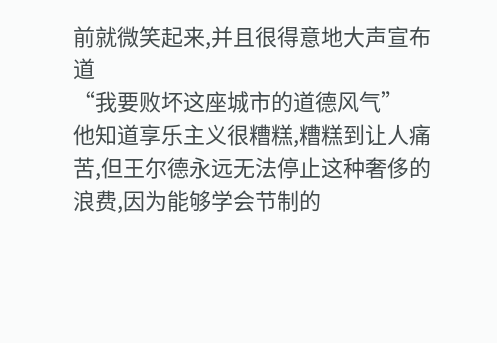前就微笑起来,并且很得意地大声宣布道
“我要败坏这座城市的道德风气”
他知道享乐主义很糟糕,糟糕到让人痛苦,但王尔德永远无法停止这种奢侈的浪费,因为能够学会节制的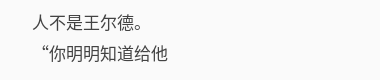人不是王尔德。
“你明明知道给他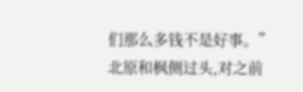们那么多钱不是好事。”
北原和枫侧过头,对之前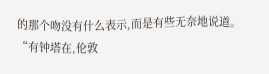的那个吻没有什么表示,而是有些无奈地说道。
“有钟塔在,伦敦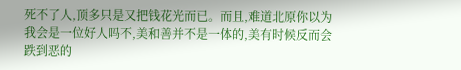死不了人,顶多只是又把钱花光而已。而且,难道北原你以为我会是一位好人吗不,美和善并不是一体的,美有时候反而会跌到恶的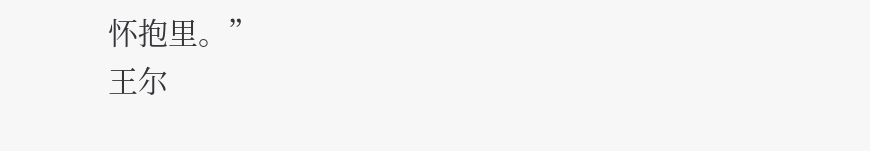怀抱里。”
王尔